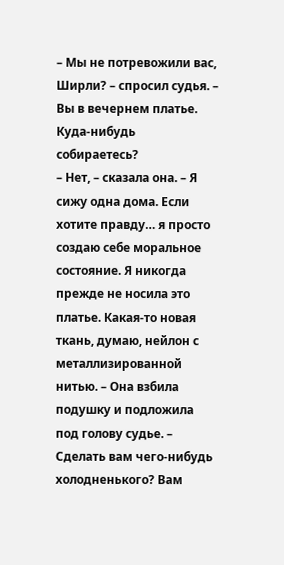– Мы не потревожили вас, Ширли? – спросил судья. – Вы в вечернем платье. Куда-нибудь собираетесь?
– Нет, – сказала она. – Я сижу одна дома. Если хотите правду… я просто создаю себе моральное состояние. Я никогда прежде не носила это платье. Какая-то новая ткань, думаю, нейлон с металлизированной нитью. – Она взбила подушку и подложила под голову судье. – Сделать вам чего-нибудь холодненького? Вам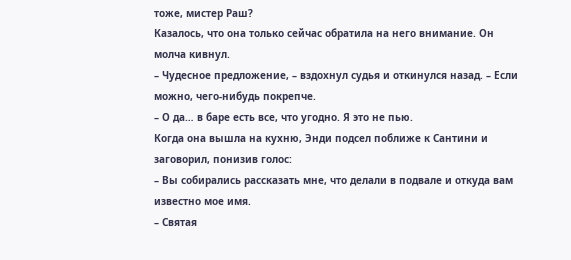тоже, мистер Раш?
Казалось, что она только сейчас обратила на него внимание. Он молча кивнул.
– Чудесное предложение, – вздохнул судья и откинулся назад. – Если можно, чего-нибудь покрепче.
– О да… в баре есть все, что угодно. Я это не пью.
Когда она вышла на кухню, Энди подсел поближе к Сантини и заговорил, понизив голос:
– Вы собирались рассказать мне, что делали в подвале и откуда вам известно мое имя.
– Святая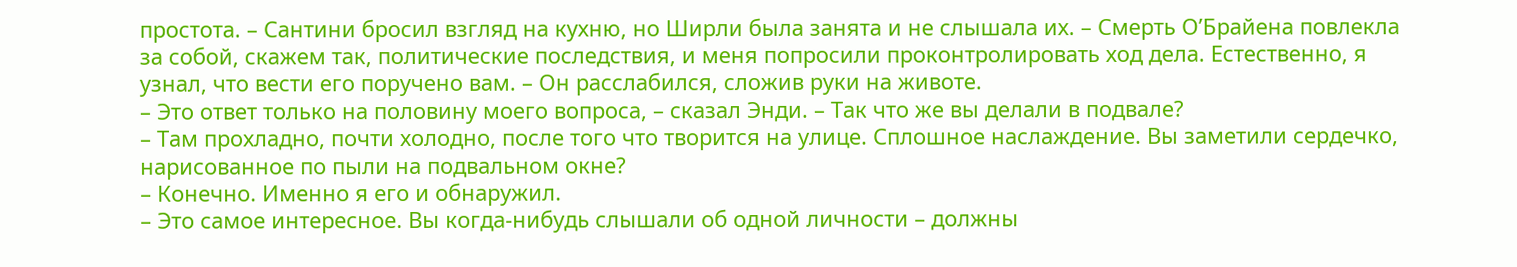простота. – Сантини бросил взгляд на кухню, но Ширли была занята и не слышала их. – Смерть О’Брайена повлекла за собой, скажем так, политические последствия, и меня попросили проконтролировать ход дела. Естественно, я узнал, что вести его поручено вам. – Он расслабился, сложив руки на животе.
– Это ответ только на половину моего вопроса, – сказал Энди. – Так что же вы делали в подвале?
– Там прохладно, почти холодно, после того что творится на улице. Сплошное наслаждение. Вы заметили сердечко, нарисованное по пыли на подвальном окне?
– Конечно. Именно я его и обнаружил.
– Это самое интересное. Вы когда-нибудь слышали об одной личности – должны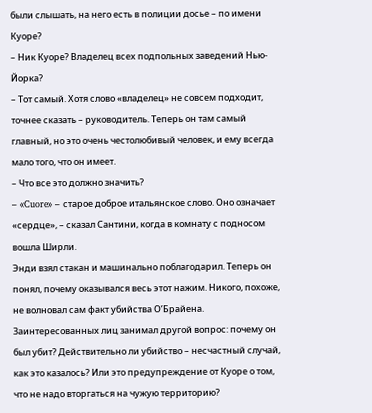были слышать, на него есть в полиции досье – по имени Куоре?
– Ник Куоре? Владелец всех подпольных заведений Нью-Йорка?
– Тот самый. Хотя слово «владелец» не совсем подходит, точнее сказать – руководитель. Теперь он там самый главный, но это очень честолюбивый человек, и ему всегда мало того, что он имеет.
– Что все это должно значить?
– «Cuore» – старое доброе итальянское слово. Оно означает «сердце», – сказал Сантини, когда в комнату с подносом вошла Ширли.
Энди взял стакан и машинально поблагодарил. Теперь он понял, почему оказывался весь этот нажим. Никого, похоже, не волновал сам факт убийства О’Брайена. Заинтересованных лиц занимал другой вопрос: почему он был убит? Действительно ли убийство – несчастный случай, как это казалось? Или это предупреждение от Куоре о том, что не надо вторгаться на чужую территорию?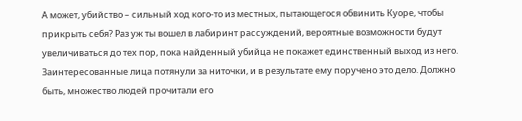А может, убийство – сильный ход кого-то из местных, пытающегося обвинить Куоре, чтобы прикрыть себя? Раз уж ты вошел в лабиринт рассуждений, вероятные возможности будут увеличиваться до тех пор, пока найденный убийца не покажет единственный выход из него. Заинтересованные лица потянули за ниточки, и в результате ему поручено это дело. Должно быть, множество людей прочитали его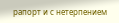рапорт и с нетерпением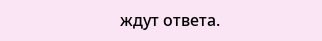ждут ответа.